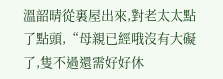溫韶晴從裏屋出來,對老太太點了點頭,“母親已經哦沒有大礙了,隻不過還需好好休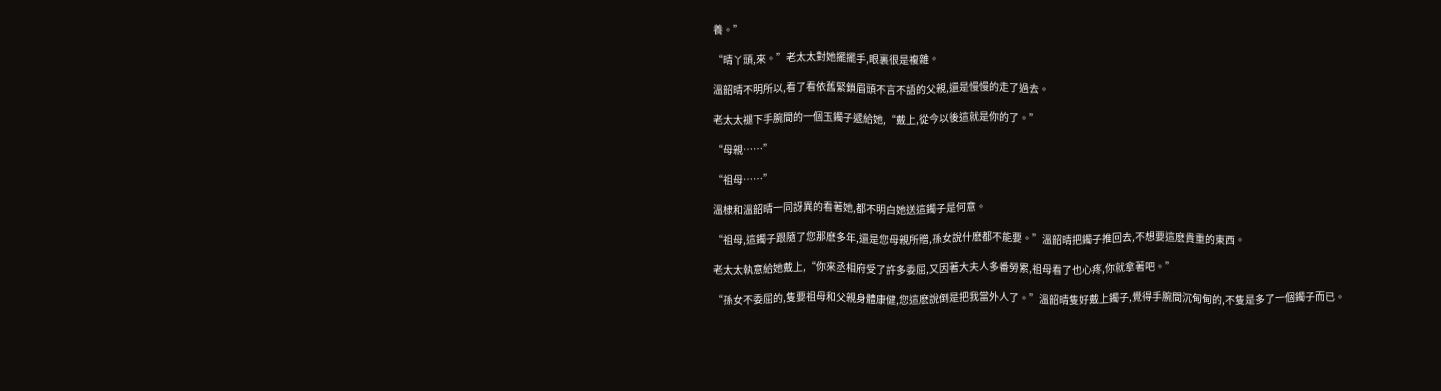養。”

“晴丫頭,來。”老太太對她擺擺手,眼裏很是複雜。

溫韶晴不明所以,看了看依舊緊鎖眉頭不言不語的父親,還是慢慢的走了過去。

老太太褪下手腕間的一個玉鐲子遞給她,“戴上,從今以後這就是你的了。”

“母親……”

“祖母……”

溫棣和溫韶晴一同訝異的看著她,都不明白她送這鐲子是何意。

“祖母,這鐲子跟隨了您那麽多年,還是您母親所贈,孫女說什麽都不能要。”溫韶晴把鐲子推回去,不想要這麽貴重的東西。

老太太執意給她戴上,“你來丞相府受了許多委屈,又因著大夫人多番勞累,祖母看了也心疼,你就拿著吧。”

“孫女不委屈的,隻要祖母和父親身體康健,您這麽說倒是把我當外人了。”溫韶晴隻好戴上鐲子,覺得手腕間沉甸甸的,不隻是多了一個鐲子而已。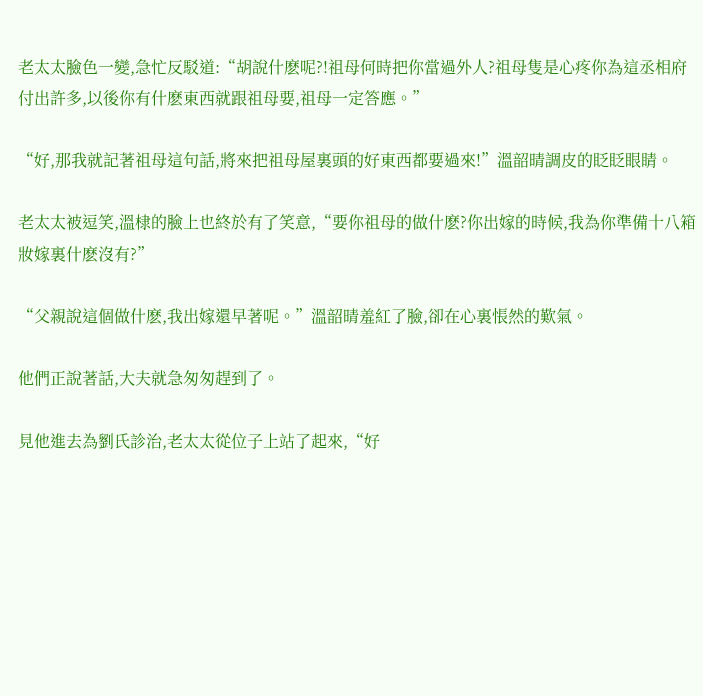老太太臉色一變,急忙反駁道:“胡說什麽呢?!祖母何時把你當過外人?祖母隻是心疼你為這丞相府付出許多,以後你有什麽東西就跟祖母要,祖母一定答應。”

“好,那我就記著祖母這句話,將來把祖母屋裏頭的好東西都要過來!”溫韶晴調皮的眨眨眼睛。

老太太被逗笑,溫棣的臉上也終於有了笑意,“要你祖母的做什麽?你出嫁的時候,我為你準備十八箱妝嫁裏什麽沒有?”

“父親說這個做什麽,我出嫁還早著呢。”溫韶晴羞紅了臉,卻在心裏悵然的歎氣。

他們正說著話,大夫就急匆匆趕到了。

見他進去為劉氏診治,老太太從位子上站了起來,“好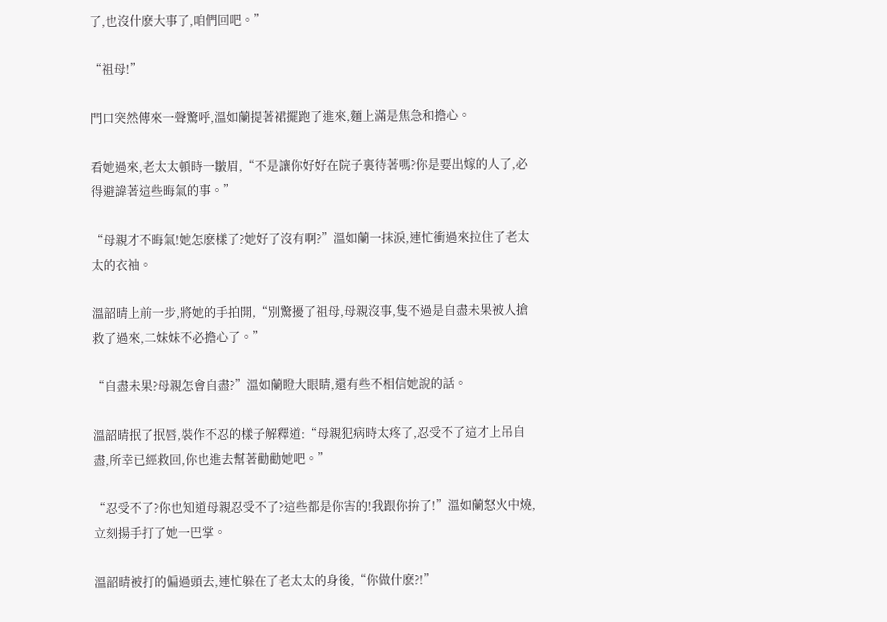了,也沒什麽大事了,咱們回吧。”

“祖母!”

門口突然傳來一聲驚呼,溫如蘭提著裙擺跑了進來,麵上滿是焦急和擔心。

看她過來,老太太頓時一皺眉,“不是讓你好好在院子裏待著嗎?你是要出嫁的人了,必得避諱著這些晦氣的事。”

“母親才不晦氣!她怎麽樣了?她好了沒有啊?”溫如蘭一抹淚,連忙衝過來拉住了老太太的衣袖。

溫韶晴上前一步,將她的手拍開,“別驚擾了祖母,母親沒事,隻不過是自盡未果被人搶救了過來,二妹妹不必擔心了。”

“自盡未果?母親怎會自盡?”溫如蘭瞪大眼睛,還有些不相信她說的話。

溫韶晴抿了抿唇,裝作不忍的樣子解釋道:“母親犯病時太疼了,忍受不了這才上吊自盡,所幸已經救回,你也進去幫著勸勸她吧。”

“忍受不了?你也知道母親忍受不了?這些都是你害的!我跟你拚了!”溫如蘭怒火中燒,立刻揚手打了她一巴掌。

溫韶晴被打的偏過頭去,連忙躲在了老太太的身後,“你做什麽?!”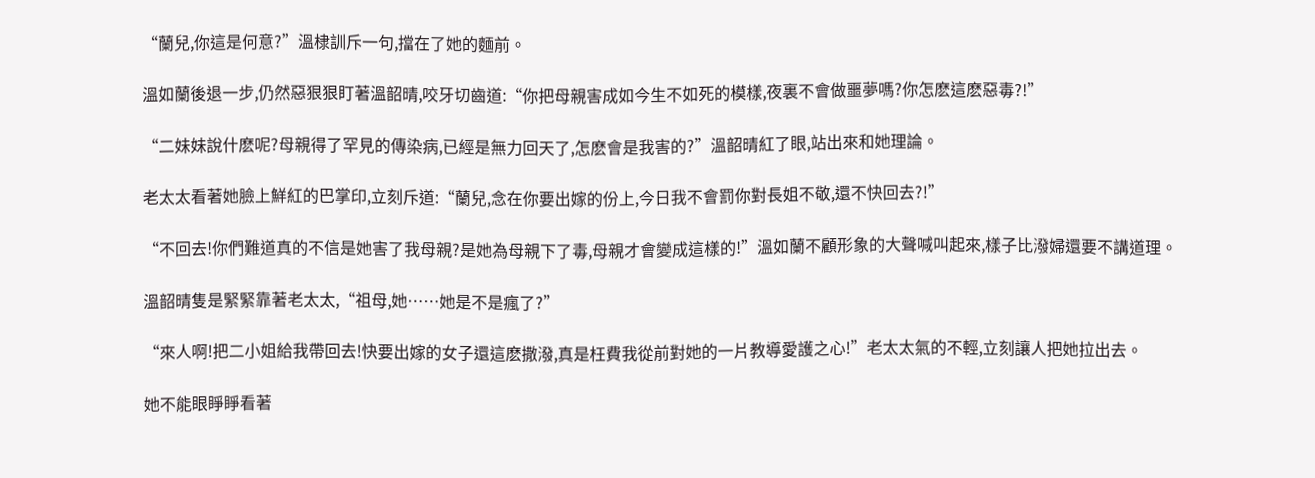“蘭兒,你這是何意?”溫棣訓斥一句,擋在了她的麵前。

溫如蘭後退一步,仍然惡狠狠盯著溫韶晴,咬牙切齒道:“你把母親害成如今生不如死的模樣,夜裏不會做噩夢嗎?你怎麽這麽惡毒?!”

“二妹妹說什麽呢?母親得了罕見的傳染病,已經是無力回天了,怎麽會是我害的?”溫韶晴紅了眼,站出來和她理論。

老太太看著她臉上鮮紅的巴掌印,立刻斥道:“蘭兒,念在你要出嫁的份上,今日我不會罰你對長姐不敬,還不快回去?!”

“不回去!你們難道真的不信是她害了我母親?是她為母親下了毒,母親才會變成這樣的!”溫如蘭不顧形象的大聲喊叫起來,樣子比潑婦還要不講道理。

溫韶晴隻是緊緊靠著老太太,“祖母,她……她是不是瘋了?”

“來人啊!把二小姐給我帶回去!快要出嫁的女子還這麽撒潑,真是枉費我從前對她的一片教導愛護之心!”老太太氣的不輕,立刻讓人把她拉出去。

她不能眼睜睜看著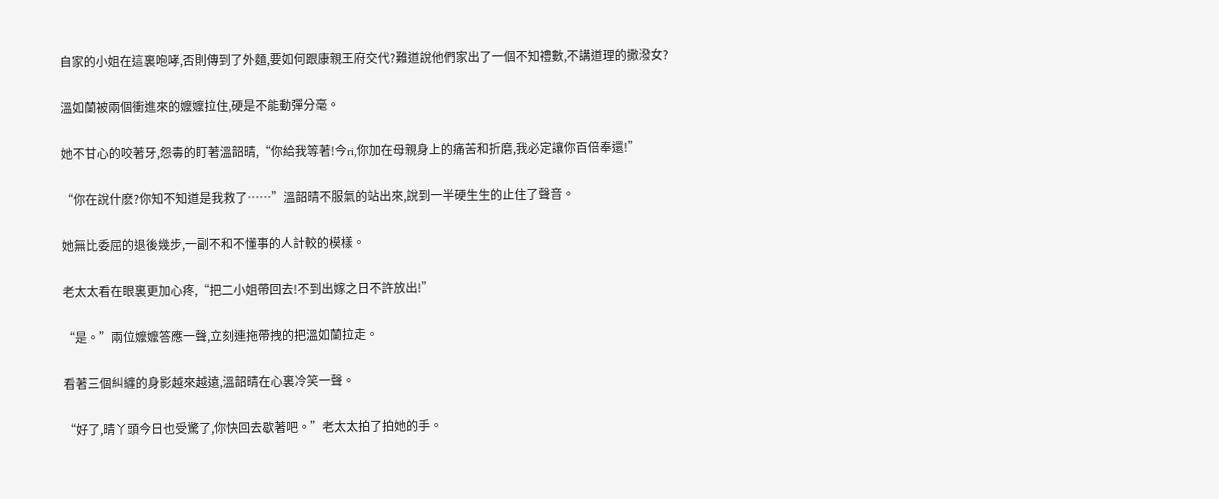自家的小姐在這裏咆哮,否則傳到了外麵,要如何跟康親王府交代?難道說他們家出了一個不知禮數,不講道理的撒潑女?

溫如蘭被兩個衝進來的嬤嬤拉住,硬是不能動彈分毫。

她不甘心的咬著牙,怨毒的盯著溫韶晴,“你給我等著!今ri,你加在母親身上的痛苦和折磨,我必定讓你百倍奉還!”

“你在說什麽?你知不知道是我救了……”溫韶晴不服氣的站出來,說到一半硬生生的止住了聲音。

她無比委屈的退後幾步,一副不和不懂事的人計較的模樣。

老太太看在眼裏更加心疼,“把二小姐帶回去!不到出嫁之日不許放出!”

“是。”兩位嬤嬤答應一聲,立刻連拖帶拽的把溫如蘭拉走。

看著三個糾纏的身影越來越遠,溫韶晴在心裏冷笑一聲。

“好了,晴丫頭今日也受驚了,你快回去歇著吧。”老太太拍了拍她的手。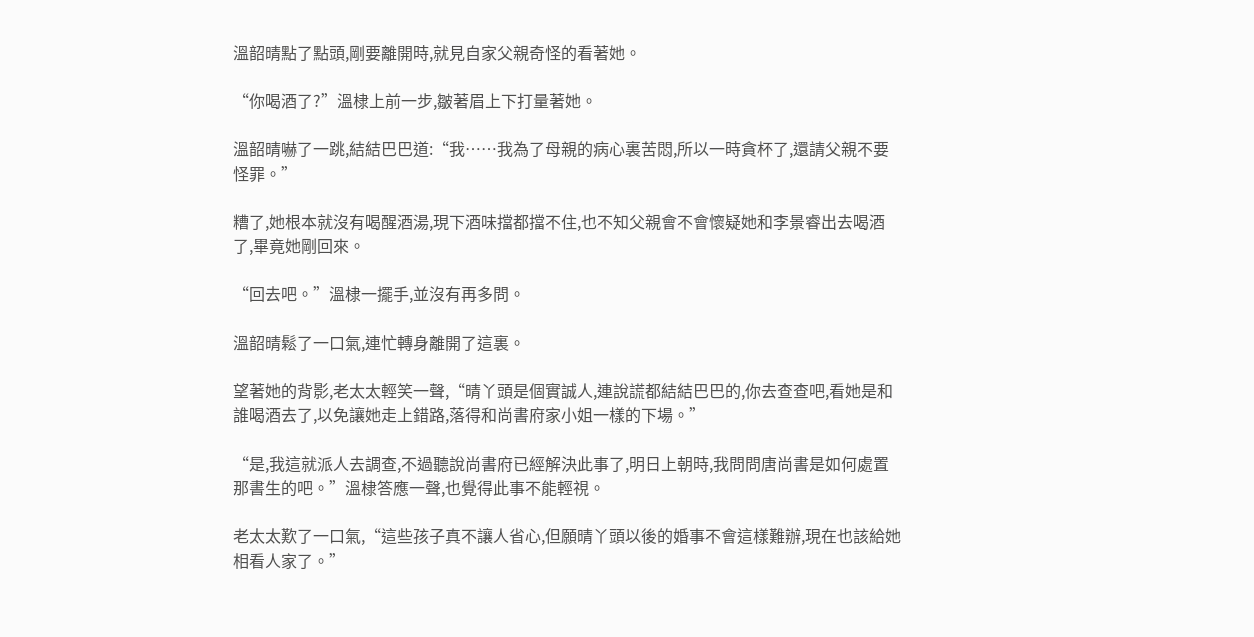溫韶晴點了點頭,剛要離開時,就見自家父親奇怪的看著她。

“你喝酒了?”溫棣上前一步,皺著眉上下打量著她。

溫韶晴嚇了一跳,結結巴巴道:“我……我為了母親的病心裏苦悶,所以一時貪杯了,還請父親不要怪罪。”

糟了,她根本就沒有喝醒酒湯,現下酒味擋都擋不住,也不知父親會不會懷疑她和李景睿出去喝酒了,畢竟她剛回來。

“回去吧。”溫棣一擺手,並沒有再多問。

溫韶晴鬆了一口氣,連忙轉身離開了這裏。

望著她的背影,老太太輕笑一聲,“晴丫頭是個實誠人,連說謊都結結巴巴的,你去查查吧,看她是和誰喝酒去了,以免讓她走上錯路,落得和尚書府家小姐一樣的下場。”

“是,我這就派人去調查,不過聽說尚書府已經解決此事了,明日上朝時,我問問唐尚書是如何處置那書生的吧。”溫棣答應一聲,也覺得此事不能輕視。

老太太歎了一口氣,“這些孩子真不讓人省心,但願晴丫頭以後的婚事不會這樣難辦,現在也該給她相看人家了。”